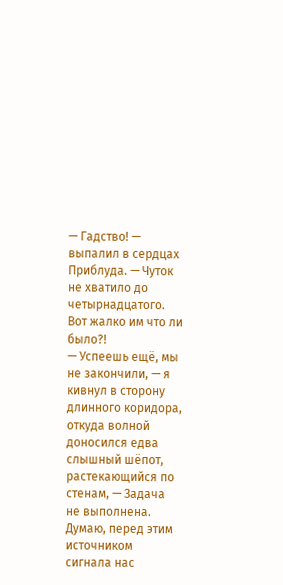— Гадство! — выпалил в сердцах Приблуда. — Чуток не хватило до четырнадцатого. Вот жалко им что ли было?!
— Успеешь ещё, мы не закончили, — я кивнул в сторону длинного коридора, откуда волной доносился едва слышный шёпот, растекающийся по стенам, — Задача не выполнена. Думаю, перед этим источником сигнала нас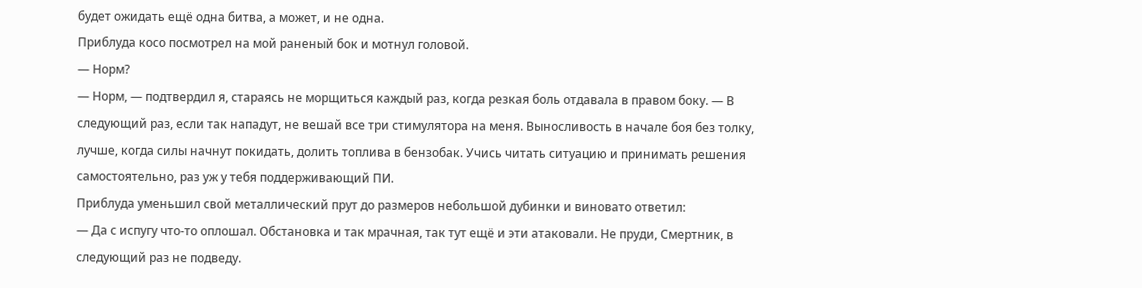будет ожидать ещё одна битва, а может, и не одна.
Приблуда косо посмотрел на мой раненый бок и мотнул головой.
— Норм?
— Норм, — подтвердил я, стараясь не морщиться каждый раз, когда резкая боль отдавала в правом боку. — В следующий раз, если так нападут, не вешай все три стимулятора на меня. Выносливость в начале боя без толку, лучше, когда силы начнут покидать, долить топлива в бензобак. Учись читать ситуацию и принимать решения самостоятельно, раз уж у тебя поддерживающий ПИ.
Приблуда уменьшил свой металлический прут до размеров небольшой дубинки и виновато ответил:
— Да с испугу что-то оплошал. Обстановка и так мрачная, так тут ещё и эти атаковали. Не пруди, Смертник, в следующий раз не подведу.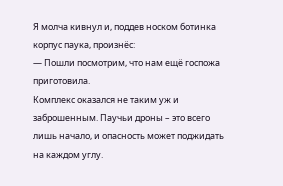Я молча кивнул и, поддев носком ботинка корпус паука, произнёс:
— Пошли посмотрим, что нам ещё госпожа приготовила.
Комплекс оказался не таким уж и заброшенным. Паучьи дроны – это всего лишь начало, и опасность может поджидать на каждом углу.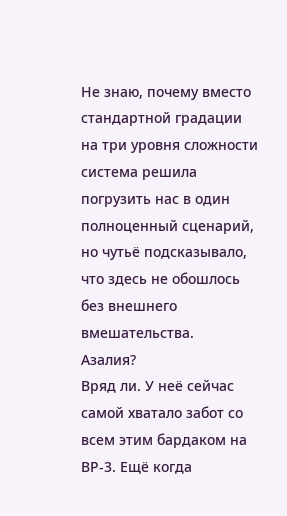Не знаю, почему вместо стандартной градации на три уровня сложности система решила погрузить нас в один полноценный сценарий, но чутьё подсказывало, что здесь не обошлось без внешнего вмешательства.
Азалия?
Вряд ли. У неё сейчас самой хватало забот со всем этим бардаком на ВР-3. Ещё когда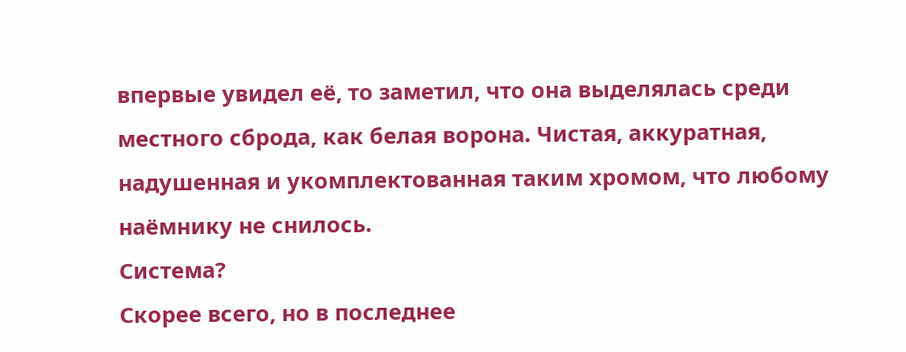впервые увидел её, то заметил, что она выделялась среди местного сброда, как белая ворона. Чистая, аккуратная, надушенная и укомплектованная таким хромом, что любому наёмнику не снилось.
Система?
Скорее всего, но в последнее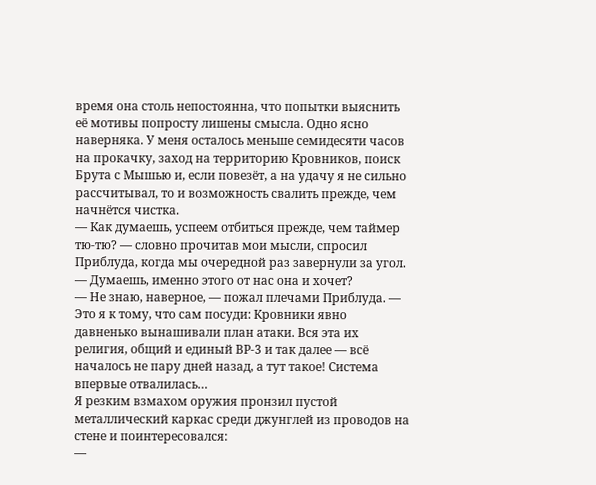время она столь непостоянна, что попытки выяснить её мотивы попросту лишены смысла. Одно ясно наверняка. У меня осталось меньше семидесяти часов на прокачку, заход на территорию Кровников, поиск Брута с Мышью и, если повезёт, а на удачу я не сильно рассчитывал, то и возможность свалить прежде, чем начнётся чистка.
— Как думаешь, успеем отбиться прежде, чем таймер тю-тю? — словно прочитав мои мысли, спросил Приблуда, когда мы очередной раз завернули за угол.
— Думаешь, именно этого от нас она и хочет?
— Не знаю, наверное, — пожал плечами Приблуда. — Это я к тому, что сам посуди: Кровники явно давненько вынашивали план атаки. Вся эта их религия, общий и единый ВР-3 и так далее — всё началось не пару дней назад, а тут такое! Система впервые отвалилась…
Я резким взмахом оружия пронзил пустой металлический каркас среди джунглей из проводов на стене и поинтересовался:
—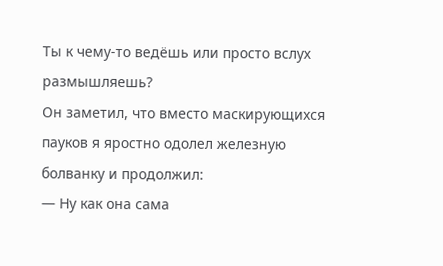Ты к чему-то ведёшь или просто вслух размышляешь?
Он заметил, что вместо маскирующихся пауков я яростно одолел железную болванку и продолжил:
— Ну как она сама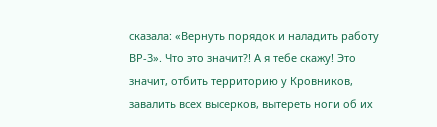сказала: «Вернуть порядок и наладить работу ВР-3». Что это значит?! А я тебе скажу! Это значит, отбить территорию у Кровников, завалить всех высерков, вытереть ноги об их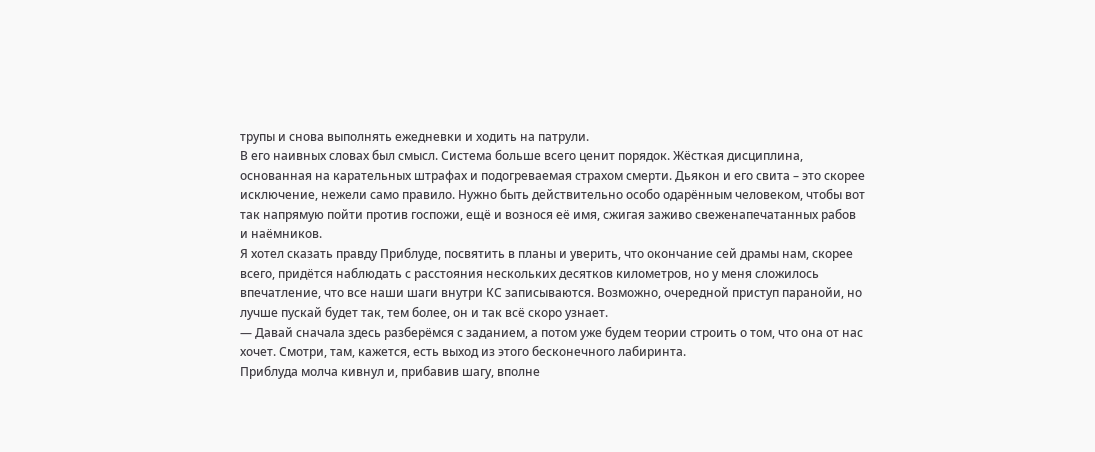трупы и снова выполнять ежедневки и ходить на патрули.
В его наивных словах был смысл. Система больше всего ценит порядок. Жёсткая дисциплина, основанная на карательных штрафах и подогреваемая страхом смерти. Дьякон и его свита – это скорее исключение, нежели само правило. Нужно быть действительно особо одарённым человеком, чтобы вот так напрямую пойти против госпожи, ещё и вознося её имя, сжигая заживо свеженапечатанных рабов и наёмников.
Я хотел сказать правду Приблуде, посвятить в планы и уверить, что окончание сей драмы нам, скорее всего, придётся наблюдать с расстояния нескольких десятков километров, но у меня сложилось впечатление, что все наши шаги внутри КС записываются. Возможно, очередной приступ паранойи, но лучше пускай будет так, тем более, он и так всё скоро узнает.
— Давай сначала здесь разберёмся с заданием, а потом уже будем теории строить о том, что она от нас хочет. Смотри, там, кажется, есть выход из этого бесконечного лабиринта.
Приблуда молча кивнул и, прибавив шагу, вполне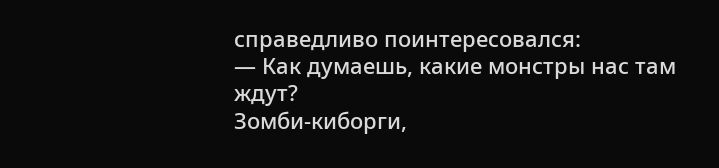справедливо поинтересовался:
— Как думаешь, какие монстры нас там ждут?
Зомби-киборги,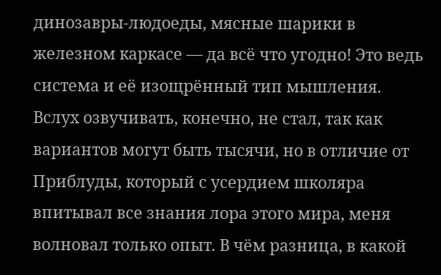динозавры-людоеды, мясные шарики в железном каркасе — да всё что угодно! Это ведь система и её изощрённый тип мышления. Вслух озвучивать, конечно, не стал, так как вариантов могут быть тысячи, но в отличие от Приблуды, который с усердием школяра впитывал все знания лора этого мира, меня волновал только опыт. В чём разница, в какой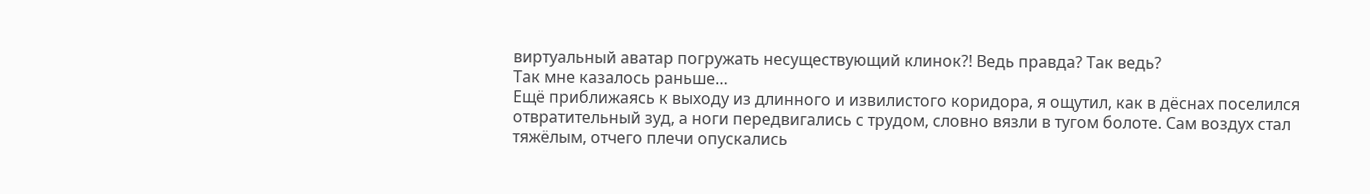виртуальный аватар погружать несуществующий клинок?! Ведь правда? Так ведь?
Так мне казалось раньше…
Ещё приближаясь к выходу из длинного и извилистого коридора, я ощутил, как в дёснах поселился отвратительный зуд, а ноги передвигались с трудом, словно вязли в тугом болоте. Сам воздух стал тяжёлым, отчего плечи опускались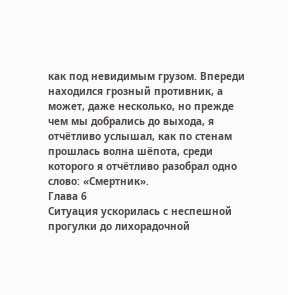как под невидимым грузом. Впереди находился грозный противник, а может, даже несколько, но прежде чем мы добрались до выхода, я отчётливо услышал, как по стенам прошлась волна шёпота, среди которого я отчётливо разобрал одно слово: «Смертник».
Глава 6
Ситуация ускорилась с неспешной прогулки до лихорадочной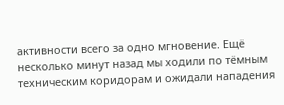активности всего за одно мгновение. Ещё несколько минут назад мы ходили по тёмным техническим коридорам и ожидали нападения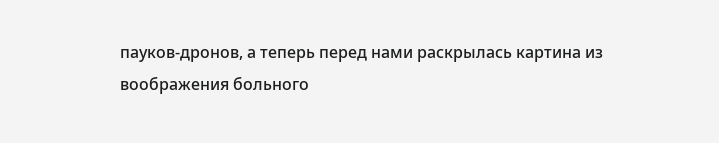пауков-дронов, а теперь перед нами раскрылась картина из воображения больного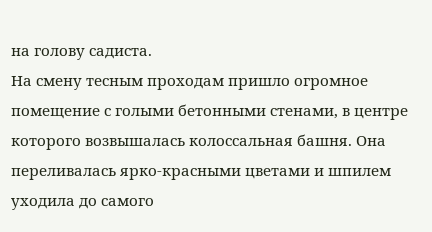на голову садиста.
На смену тесным проходам пришло огромное помещение с голыми бетонными стенами, в центре которого возвышалась колоссальная башня. Она переливалась ярко-красными цветами и шпилем уходила до самого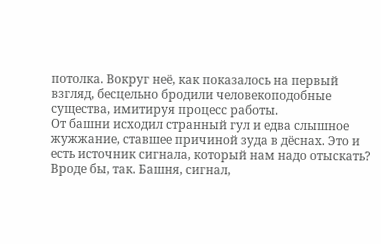потолка. Вокруг неё, как показалось на первый взгляд, бесцельно бродили человекоподобные существа, имитируя процесс работы.
От башни исходил странный гул и едва слышное жужжание, ставшее причиной зуда в дёснах. Это и есть источник сигнала, который нам надо отыскать? Вроде бы, так. Башня, сигнал,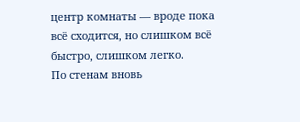центр комнаты — вроде пока всё сходится, но слишком всё быстро, слишком легко.
По стенам вновь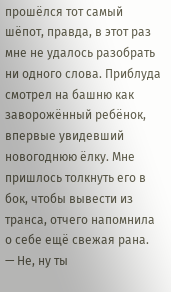прошёлся тот самый шёпот, правда, в этот раз мне не удалось разобрать ни одного слова. Приблуда смотрел на башню как заворожённый ребёнок, впервые увидевший новогоднюю ёлку. Мне пришлось толкнуть его в бок, чтобы вывести из транса, отчего напомнила о себе ещё свежая рана.
— Не, ну ты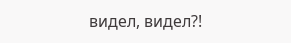видел, видел?!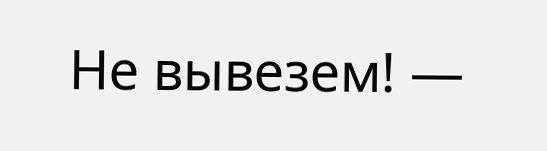Не вывезем! —